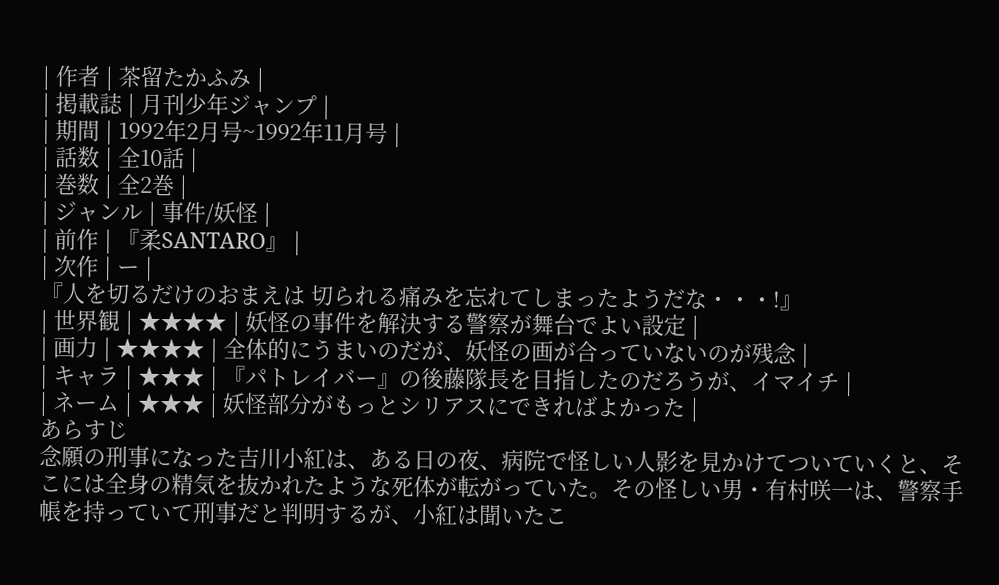| 作者 | 茶留たかふみ |
| 掲載誌 | 月刊少年ジャンプ |
| 期間 | 1992年2月号~1992年11月号 |
| 話数 | 全10話 |
| 巻数 | 全2巻 |
| ジャンル | 事件/妖怪 |
| 前作 | 『柔SANTARO』 |
| 次作 | ー |
『人を切るだけのおまえは 切られる痛みを忘れてしまったようだな・・・!』
| 世界観 | ★★★★ | 妖怪の事件を解決する警察が舞台でよい設定 |
| 画力 | ★★★★ | 全体的にうまいのだが、妖怪の画が合っていないのが残念 |
| キャラ | ★★★ | 『パトレイバー』の後藤隊長を目指したのだろうが、イマイチ |
| ネーム | ★★★ | 妖怪部分がもっとシリアスにできればよかった |
あらすじ
念願の刑事になった吉川小紅は、ある日の夜、病院で怪しい人影を見かけてついていくと、そこには全身の精気を抜かれたような死体が転がっていた。その怪しい男・有村咲一は、警察手帳を持っていて刑事だと判明するが、小紅は聞いたこ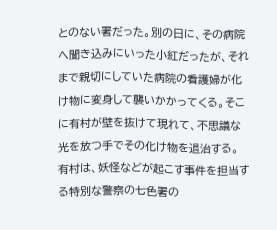とのない署だった。別の日に、その病院へ聞き込みにいった小紅だったが、それまで親切にしていた病院の看護婦が化け物に変身して襲いかかってくる。そこに有村が壁を抜けて現れて、不思議な光を放つ手でその化け物を退治する。有村は、妖怪などが起こす事件を担当する特別な警察の七色署の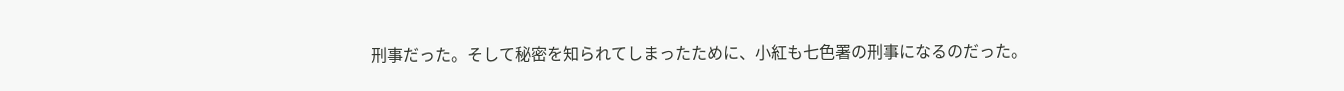刑事だった。そして秘密を知られてしまったために、小紅も七色署の刑事になるのだった。